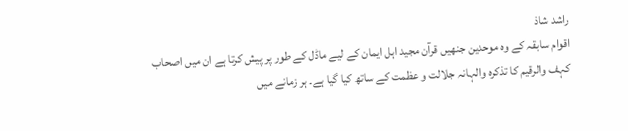راشد شاذ
اقوام سابقہ کے وہ موحدین جنھیں قرآن مجید اہل ایمان کے لیے ماڈل کے طور پر پیش کرتا ہے ان میں اصحاب کہف والرقیم کا تذکرہ والہانہ جلالت و عظمت کے ساتھ کیا گیا ہے۔ ہر زمانے میں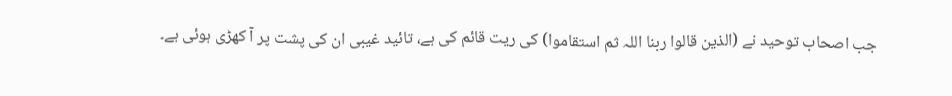جب اصحاب توحید نے (الذین قالوا ربنا اللہ ثم استقاموا) کی ریت قائم کی ہے، تائید غیبی ان کی پشت پر آ کھڑی ہوئی ہے۔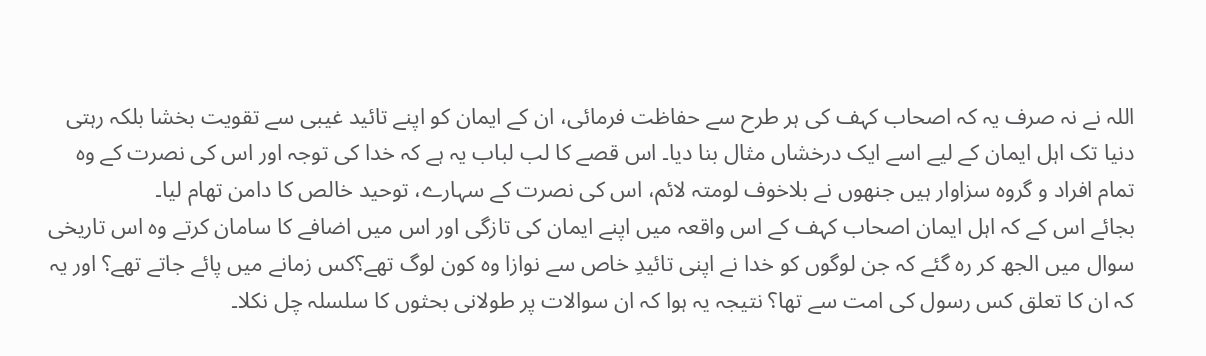اللہ نے نہ صرف یہ کہ اصحاب کہف کی ہر طرح سے حفاظت فرمائی، ان کے ایمان کو اپنے تائید غیبی سے تقویت بخشا بلکہ رہتی دنیا تک اہل ایمان کے لیے اسے ایک درخشاں مثال بنا دیا۔ اس قصے کا لب لباب یہ ہے کہ خدا کی توجہ اور اس کی نصرت کے وہ تمام افراد و گروہ سزاوار ہیں جنھوں نے بلاخوف لومتہ لائم، اس کی نصرت کے سہارے، توحید خالص کا دامن تھام لیا۔
بجائے اس کے کہ اہل ایمان اصحاب کہف کے اس واقعہ میں اپنے ایمان کی تازگی اور اس میں اضافے کا سامان کرتے وہ اس تاریخی سوال میں الجھ کر رہ گئے کہ جن لوگوں کو خدا نے اپنی تائیدِ خاص سے نوازا وہ کون لوگ تھے؟کس زمانے میں پائے جاتے تھے؟ اور یہ کہ ان کا تعلق کس رسول کی امت سے تھا؟ نتیجہ یہ ہوا کہ ان سوالات پر طولانی بحثوں کا سلسلہ چل نکلا۔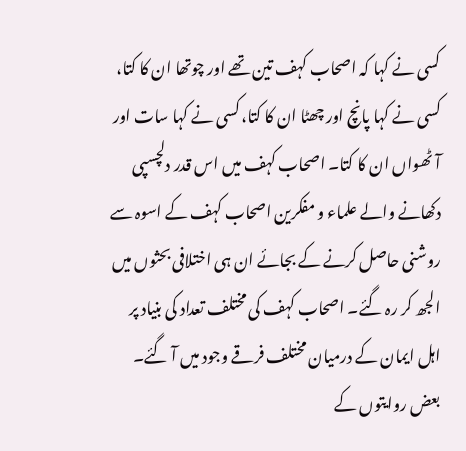کسی نے کہا کہ اصحاب کہف تین تھے اور چوتھا ان کا کتا، کسی نے کہا پانچ اور چھٹا ان کا کتا، کسی نے کہا سات اور آٹھواں ان کا کتا۔ اصحاب کہف میں اس قدر دلچسپی دکھانے والے علماء و مفکرین اصحاب کہف کے اسوہ سے روشنی حاصل کرنے کے بجائے ان ہی اختلافی بحثوں میں الجھ کر رہ گئے۔ اصحاب کہف کی مختلف تعداد کی بنیاد پر اہل ایمان کے درمیان مختلف فرقے وجود میں آ گئے۔ بعض روایتوں کے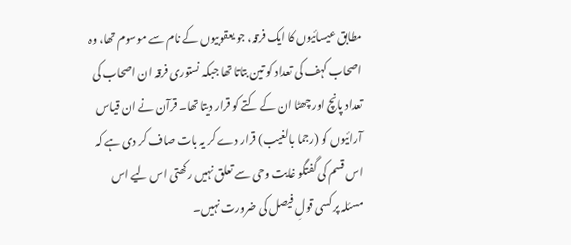مطابق عیسائیوں کا ایک فرقہ، جو یعقوبیوں کے نام سے موسوم تھا، وہ اصحاب کہف کی تعداد کو تین بتاتا تھا جبکہ نستوری فرقہ ان اصحاب کی تعداد پانچ اور چھٹا ان کے کتے کو قرار دیتا تھا۔ قرآن نے ان قیاس آرائیوں کو (رجما بالغیب) قرار دے کر یہ بات صاف کر دی ہے کہ اس قسم کی گفتگو غایت وحی سے تعلق نہیں رکھتی اس لیے اس مسئلہ پر کسی قولِ فیصل کی ضرورت نہیں۔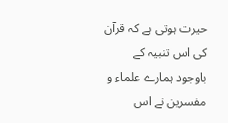حیرت ہوتی ہے کہ قرآن کی اس تنبیہ کے باوجود ہمارے علماء و مفسرین نے اس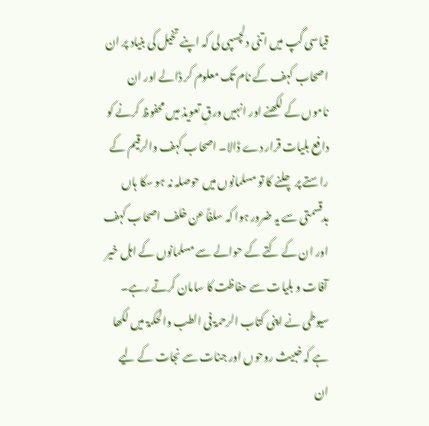قیاسی گپ میں اتنی دلچسپی لی کہ اپنے تخیل کی بنیاد پر ان اصحاب کہف کے نام تک معلوم کر ڈالے اور ان ناموں کے لکھنے اور انہیں ورقِ تعویذ میں محفوظ کرنے کو دافع بلیات قرار دے ڈالا۔ اصحاب کہف والرقیم کے راستے پر چلنے کا تو مسلمانوں میں حوصلہ نہ ہو سکا ہاں بدقسمتی سے یہ ضرور ہوا کہ سلفاً عن خلف اصحاب کہف اور ان کے کتے کے حوالے سے مسلمانوں کے اہل خیر آفات و بلیات سے حفاظت کا سامان کرتے رہے۔ سیوطی نے اپنی کتاب الرحمۃ فی الطب والحکمۃ میں لکھا ہے کہ خبیث روحوں اور جنات سے نجات کے لیے ان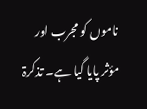ناموں کو مجرب اور مؤثر پایا گیا ہے۔ تذکرۃ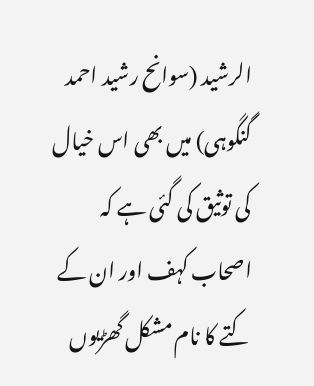الرشید (سوانح رشید احمد گنگوہی) میں بھی اس خیال کی توثیق کی گئی ہے کہ اصحاب کہف اور ان کے کتے کا نام مشکل گھڑیوں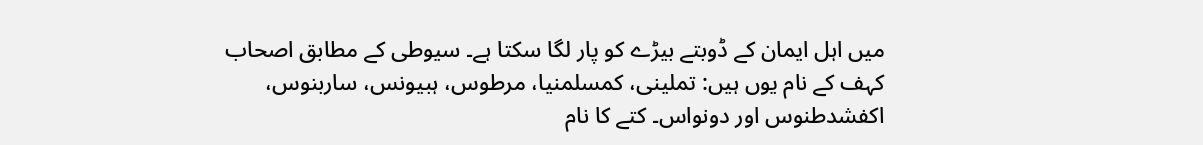میں اہل ایمان کے ڈوبتے بیڑے کو پار لگا سکتا ہے۔ سیوطی کے مطابق اصحاب کہف کے نام یوں ہیں: تملینی، کمسلمنیا، مرطوس، ہبیونس، ساربنوس، اکفشدطنوس اور دونواس۔ کتے کا نام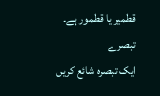قطمیر یا قطمور ہے۔
تبصرے
ایک تبصرہ شائع کریں